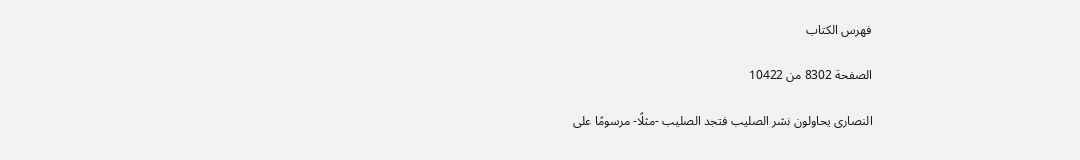فهرس الكتاب

الصفحة 8302 من 10422

النصارى يحاولون نشر الصليب فتجد الصليب -مثلًا- مرسومًا على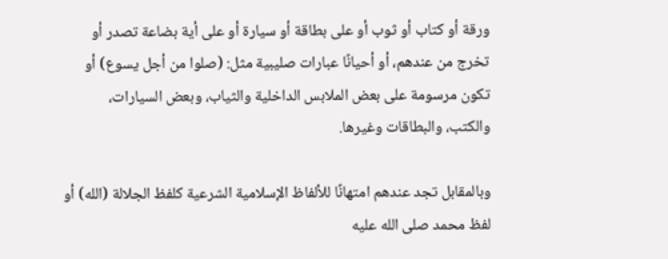ورقة أو كتاب أو ثوب أو على بطاقة أو سيارة أو على أية بضاعة تصدر أو تخرج من عندهم، أو أحيانًا عبارات صليبية مثل: (صلوا من أجل يسوع) أو تكون مرسومة على بعض الملابس الداخلية والثياب، وبعض السيارات، والكتب، والبطاقات وغيرها.

وبالمقابل تجد عندهم امتهانًا للألفاظ الإسلامية الشرعية كلفظ الجلالة (الله) أو لفظ محمد صلى الله عليه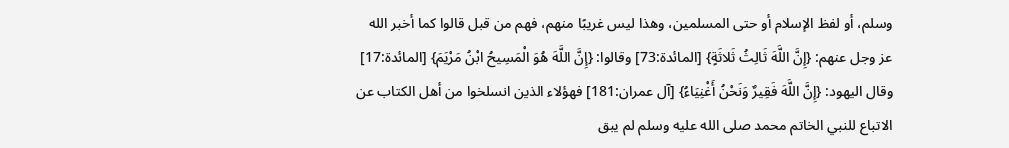وسلم، أو لفظ الإسلام أو حتى المسلمين، وهذا ليس غريبًا منهم، فهم من قبل قالوا كما أخبر الله عز وجل عنهم: {إِنَّ اللَّهَ ثَالِثُ ثَلاثَةٍ} [المائدة:73] وقالوا: {إِنَّ اللَّهَ هُوَ الْمَسِيحُ ابْنُ مَرْيَمَ} [المائدة:17] وقال اليهود: {إِنَّ اللَّهَ فَقِيرٌ وَنَحْنُ أَغْنِيَاءُ} [آل عمران:181] فهؤلاء الذين انسلخوا من أهل الكتاب عن الاتباع للنبي الخاتم محمد صلى الله عليه وسلم لم يبق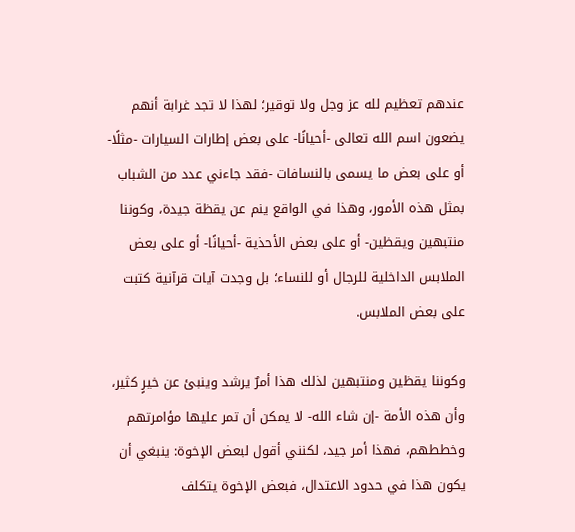عندهم تعظيم لله عز وجل ولا توقير؛ لهذا لا تجد غرابة أنهم يضعون اسم الله تعالى -أحيانًا- على بعض إطارات السيارات -مثلًا- أو على بعض ما يسمى بالنسافات -فقد جاءني عدد من الشباب بمثل هذه الأمور، وهذا في الواقع ينم عن يقظة جيدة، وكوننا منتبهين ويقظين- أو على بعض الأحذية -أحيانًا- أو على بعض الملابس الداخلية للرجال أو للنساء؛ بل وجدت آيات قرآنية كتبت على بعض الملابس.

وكوننا يقظين ومنتبهين لذلك هذا أمرٌ يرشد وينبئ عن خيرٍ كثير، وأن هذه الأمة -إن شاء الله- لا يمكن أن تمر عليها مؤامرتهم وخططهم، فهذا أمر جيد، لكنني أقول لبعض الإخوة: ينبغي أن يكون هذا في حدود الاعتدال، فبعض الإخوة يتكلف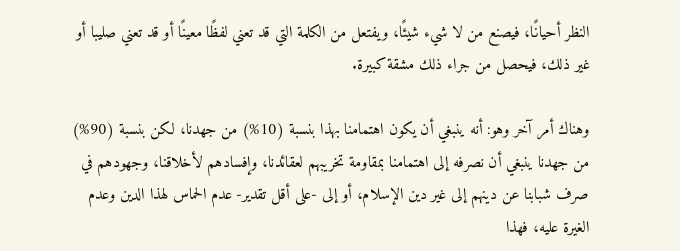النظر أحيانًا، فيصنع من لا شيء شيئًا، ويفتعل من الكلمة التي قد تعني لفظًا معينًا أو قد تعني صليبا أو غير ذلك، فيحصل من جراء ذلك مشقة كبيرة.

وهناك أمر آخر وهو: أنه ينبغي أن يكون اهتمامنا بهذا بنسبة (10%) من جهدنا، لكن بنسبة (90%) من جهدنا ينبغي أن نصرفه إلى اهتمامنا بمقاومة تخريبهم لعقائدنا، وإفسادهم لأخلاقنا، وجهودهم في صرف شبابنا عن دينهم إلى غير دين الإسلام، أو إلى -على أقل تقدير- عدم الحماس لهذا الدين وعدم الغيرة عليه، فهذا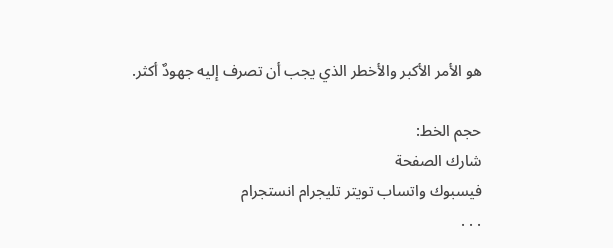هو الأمر الأكبر والأخطر الذي يجب أن تصرف إليه جهودٌ أكثر.

حجم الخط:
شارك الصفحة
فيسبوك واتساب تويتر تليجرام انستجرام
. . .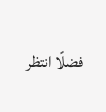فضلًا انتظر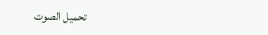تحميل الصوت